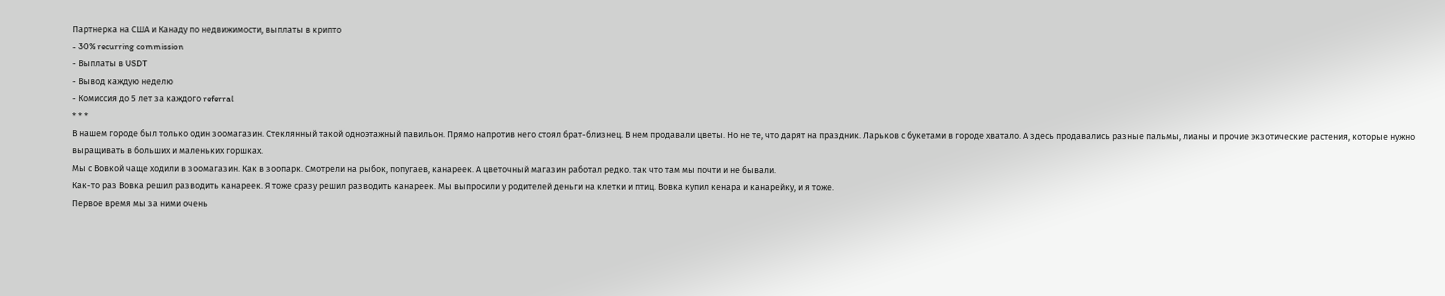Партнерка на США и Канаду по недвижимости, выплаты в крипто
- 30% recurring commission
- Выплаты в USDT
- Вывод каждую неделю
- Комиссия до 5 лет за каждого referral
* * *
В нашем городе был только один зоомагазин. Стеклянный такой одноэтажный павильон. Прямо напротив него стоял брат-близнец. В нем продавали цветы. Но не те, что дарят на праздник. Ларьков с букетами в городе хватало. А здесь продавались разные пальмы, лианы и прочие экзотические растения, которые нужно выращивать в больших и маленьких горшках.
Мы с Вовкой чаще ходили в зоомагазин. Как в зоопарк. Смотрели на рыбок, попугаев, канареек. А цветочный магазин работал редко. так что там мы почти и не бывали.
Как-то раз Вовка решил разводить канареек. Я тоже сразу решил разводить канареек. Мы выпросили у родителей деньги на клетки и птиц. Вовка купил кенара и канарейку, и я тоже.
Первое время мы за ними очень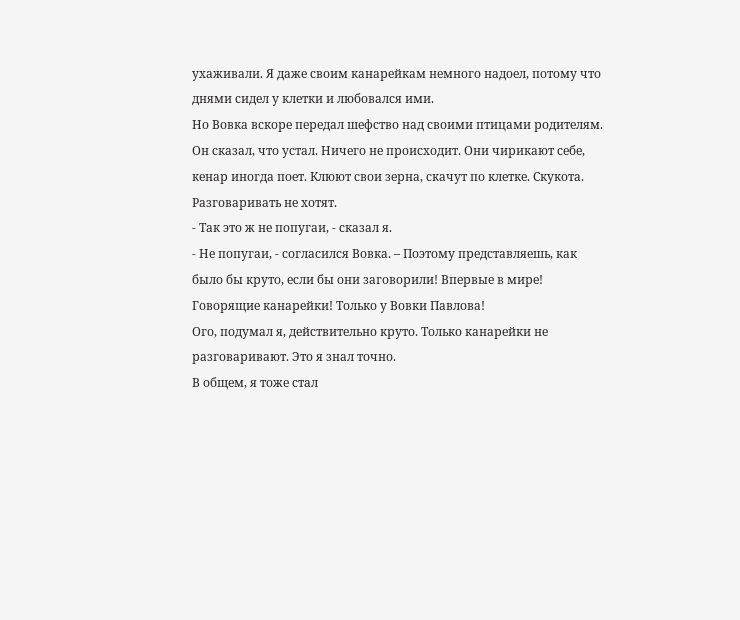ухаживали. Я даже своим канарейкам немного надоел, потому что днями сидел у клетки и любовался ими.
Но Вовка вскоре передал шефство над своими птицами родителям. Он сказал, что устал. Ничего не происходит. Они чирикают себе, кенар иногда поет. Клюют свои зерна, скачут по клетке. Скукота. Разговаривать не хотят.
- Так это ж не попугаи, - сказал я.
- Не попугаи, - согласился Вовка. – Поэтому представляешь, как было бы круто, если бы они заговорили! Впервые в мире! Говорящие канарейки! Только у Вовки Павлова!
Ого, подумал я, действительно круто. Только канарейки не разговаривают. Это я знал точно.
В общем, я тоже стал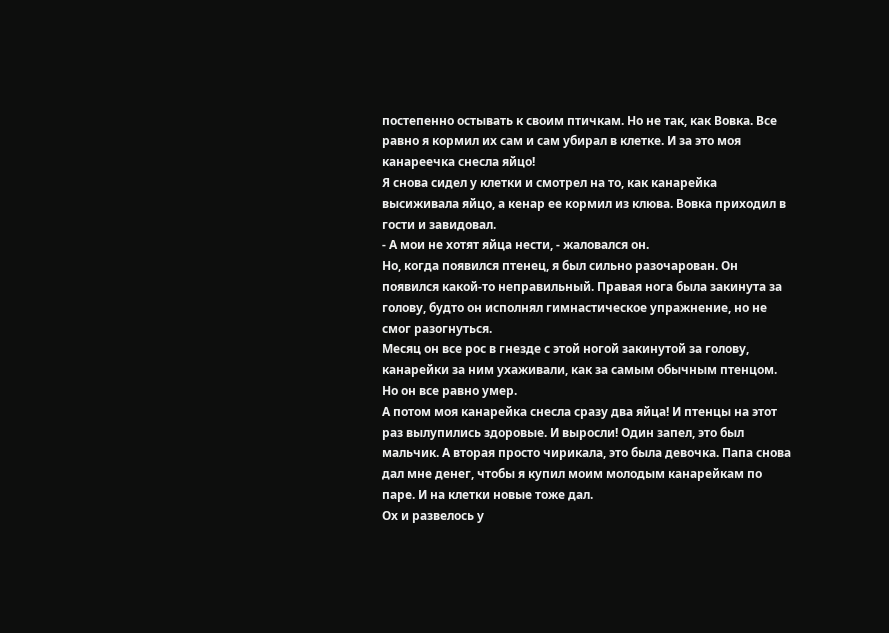постепенно остывать к своим птичкам. Но не так, как Вовка. Все равно я кормил их сам и сам убирал в клетке. И за это моя канареечка снесла яйцо!
Я снова сидел у клетки и смотрел на то, как канарейка высиживала яйцо, а кенар ее кормил из клюва. Вовка приходил в гости и завидовал.
- А мои не хотят яйца нести, - жаловался он.
Но, когда появился птенец, я был сильно разочарован. Он появился какой-то неправильный. Правая нога была закинута за голову, будто он исполнял гимнастическое упражнение, но не смог разогнуться.
Месяц он все рос в гнезде с этой ногой закинутой за голову, канарейки за ним ухаживали, как за самым обычным птенцом. Но он все равно умер.
А потом моя канарейка снесла сразу два яйца! И птенцы на этот раз вылупились здоровые. И выросли! Один запел, это был мальчик. А вторая просто чирикала, это была девочка. Папа снова дал мне денег, чтобы я купил моим молодым канарейкам по паре. И на клетки новые тоже дал.
Ох и развелось у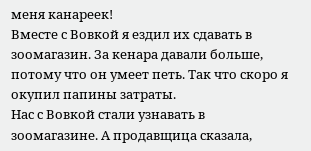меня канареек!
Вместе с Вовкой я ездил их сдавать в зоомагазин. За кенара давали больше, потому что он умеет петь. Так что скоро я окупил папины затраты.
Нас с Вовкой стали узнавать в зоомагазине. А продавщица сказала,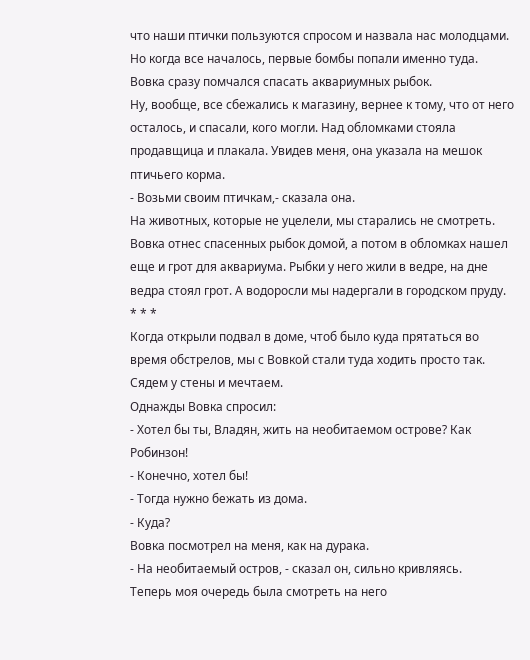что наши птички пользуются спросом и назвала нас молодцами.
Но когда все началось, первые бомбы попали именно туда.
Вовка сразу помчался спасать аквариумных рыбок.
Ну, вообще, все сбежались к магазину, вернее к тому, что от него осталось, и спасали, кого могли. Над обломками стояла продавщица и плакала. Увидев меня, она указала на мешок птичьего корма.
- Возьми своим птичкам,- сказала она.
На животных, которые не уцелели, мы старались не смотреть.
Вовка отнес спасенных рыбок домой, а потом в обломках нашел еще и грот для аквариума. Рыбки у него жили в ведре, на дне ведра стоял грот. А водоросли мы надергали в городском пруду.
* * *
Когда открыли подвал в доме, чтоб было куда прятаться во время обстрелов, мы с Вовкой стали туда ходить просто так.
Сядем у стены и мечтаем.
Однажды Вовка спросил:
- Хотел бы ты, Владян, жить на необитаемом острове? Как Робинзон!
- Конечно, хотел бы!
- Тогда нужно бежать из дома.
- Куда?
Вовка посмотрел на меня, как на дурака.
- На необитаемый остров, - сказал он, сильно кривляясь.
Теперь моя очередь была смотреть на него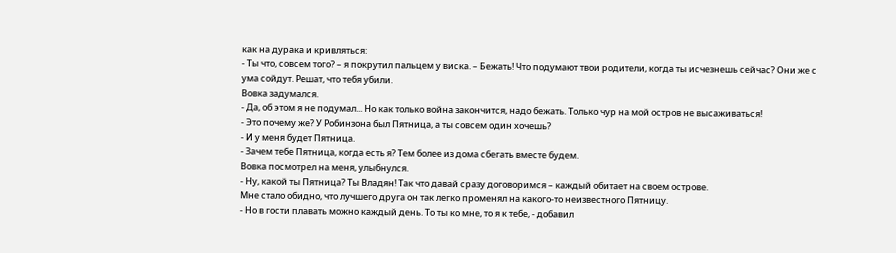как на дурака и кривляться:
- Ты что, совсем того? – я покрутил пальцем у виска. – Бежать! Что подумают твои родители, когда ты исчезнешь сейчас? Они же с ума сойдут. Решат, что тебя убили.
Вовка задумался.
- Да, об этом я не подумал... Но как только война закончится, надо бежать. Только чур на мой остров не высаживаться!
- Это почему же? У Робинзона был Пятница, а ты совсем один хочешь?
- И у меня будет Пятница.
- Зачем тебе Пятница, когда есть я? Тем более из дома сбегать вместе будем.
Вовка посмотрел на меня, улыбнулся.
- Ну, какой ты Пятница? Ты Владян! Так что давай сразу договоримся – каждый обитает на своем острове.
Мне стало обидно, что лучшего друга он так легко променял на какого-то неизвестного Пятницу.
- Но в гости плавать можно каждый день. То ты ко мне, то я к тебе, - добавил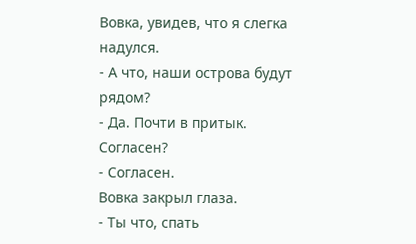Вовка, увидев, что я слегка надулся.
- А что, наши острова будут рядом?
- Да. Почти в притык. Согласен?
- Согласен.
Вовка закрыл глаза.
- Ты что, спать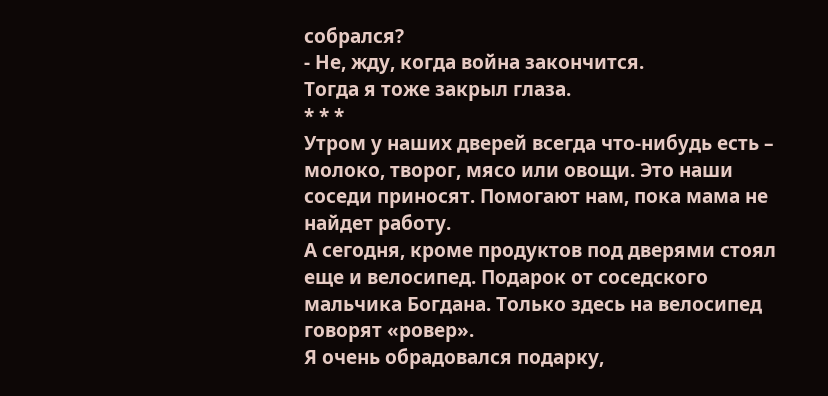собрался?
- Не, жду, когда война закончится.
Тогда я тоже закрыл глаза.
* * *
Утром у наших дверей всегда что-нибудь есть – молоко, творог, мясо или овощи. Это наши соседи приносят. Помогают нам, пока мама не найдет работу.
А сегодня, кроме продуктов под дверями стоял еще и велосипед. Подарок от соседского мальчика Богдана. Только здесь на велосипед говорят «ровер».
Я очень обрадовался подарку,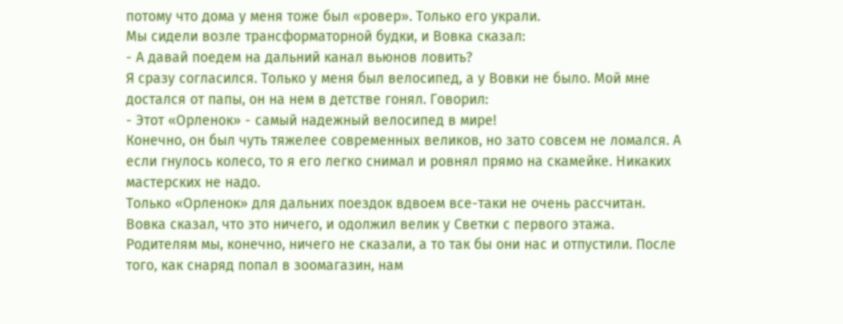потому что дома у меня тоже был «ровер». Только его украли.
Мы сидели возле трансформаторной будки, и Вовка сказал:
- А давай поедем на дальний канал вьюнов ловить?
Я сразу согласился. Только у меня был велосипед, а у Вовки не было. Мой мне достался от папы, он на нем в детстве гонял. Говорил:
- Этот «Орленок» - самый надежный велосипед в мире!
Конечно, он был чуть тяжелее современных великов, но зато совсем не ломался. А если гнулось колесо, то я его легко снимал и ровнял прямо на скамейке. Никаких мастерских не надо.
Только «Орленок» для дальних поездок вдвоем все-таки не очень рассчитан.
Вовка сказал, что это ничего, и одолжил велик у Светки с первого этажа.
Родителям мы, конечно, ничего не сказали, а то так бы они нас и отпустили. После того, как снаряд попал в зоомагазин, нам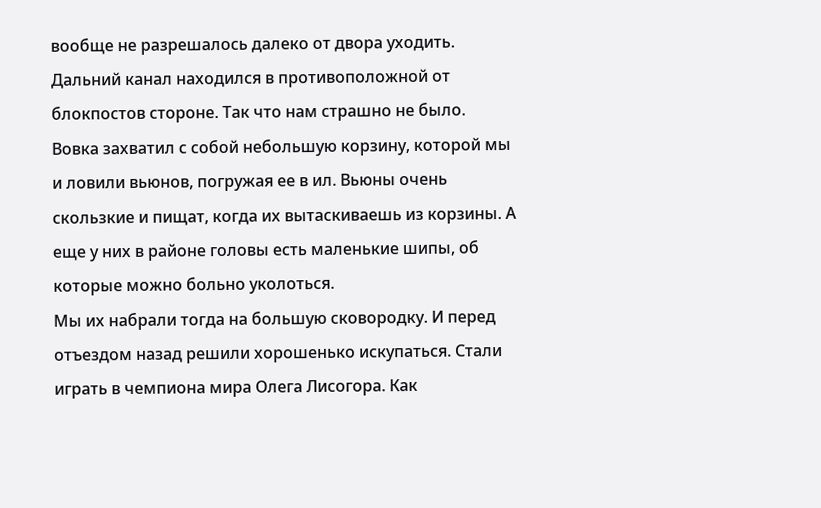вообще не разрешалось далеко от двора уходить.
Дальний канал находился в противоположной от блокпостов стороне. Так что нам страшно не было.
Вовка захватил с собой небольшую корзину, которой мы и ловили вьюнов, погружая ее в ил. Вьюны очень скользкие и пищат, когда их вытаскиваешь из корзины. А еще у них в районе головы есть маленькие шипы, об которые можно больно уколоться.
Мы их набрали тогда на большую сковородку. И перед отъездом назад решили хорошенько искупаться. Стали играть в чемпиона мира Олега Лисогора. Как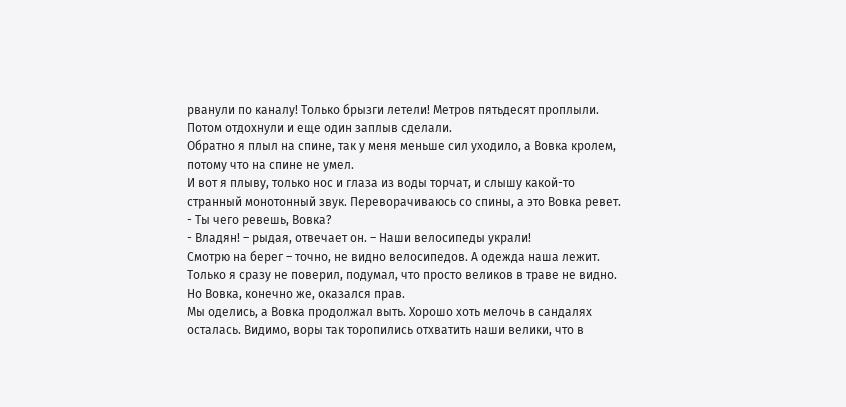рванули по каналу! Только брызги летели! Метров пятьдесят проплыли. Потом отдохнули и еще один заплыв сделали.
Обратно я плыл на спине, так у меня меньше сил уходило, а Вовка кролем, потому что на спине не умел.
И вот я плыву, только нос и глаза из воды торчат, и слышу какой-то странный монотонный звук. Переворачиваюсь со спины, а это Вовка ревет.
- Ты чего ревешь, Вовка?
- Владян! – рыдая, отвечает он. – Наши велосипеды украли!
Смотрю на берег – точно, не видно велосипедов. А одежда наша лежит.
Только я сразу не поверил, подумал, что просто великов в траве не видно. Но Вовка, конечно же, оказался прав.
Мы оделись, а Вовка продолжал выть. Хорошо хоть мелочь в сандалях осталась. Видимо, воры так торопились отхватить наши велики, что в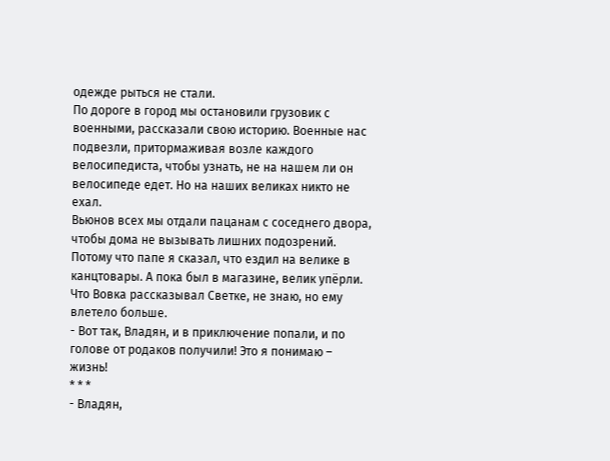одежде рыться не стали.
По дороге в город мы остановили грузовик с военными, рассказали свою историю. Военные нас подвезли, притормаживая возле каждого велосипедиста, чтобы узнать, не на нашем ли он велосипеде едет. Но на наших великах никто не ехал.
Вьюнов всех мы отдали пацанам с соседнего двора, чтобы дома не вызывать лишних подозрений. Потому что папе я сказал, что ездил на велике в канцтовары. А пока был в магазине, велик упёрли. Что Вовка рассказывал Светке, не знаю, но ему влетело больше.
- Вот так, Владян, и в приключение попали, и по голове от родаков получили! Это я понимаю – жизнь!
* * *
- Владян,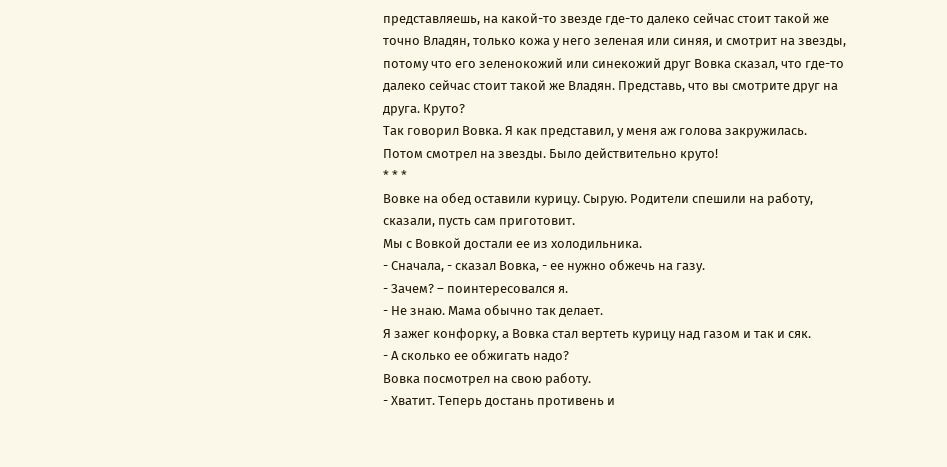представляешь, на какой-то звезде где-то далеко сейчас стоит такой же точно Владян, только кожа у него зеленая или синяя, и смотрит на звезды, потому что его зеленокожий или синекожий друг Вовка сказал, что где-то далеко сейчас стоит такой же Владян. Представь, что вы смотрите друг на друга. Круто?
Так говорил Вовка. Я как представил, у меня аж голова закружилась. Потом смотрел на звезды. Было действительно круто!
* * *
Вовке на обед оставили курицу. Сырую. Родители спешили на работу, сказали, пусть сам приготовит.
Мы с Вовкой достали ее из холодильника.
- Сначала, - сказал Вовка, - ее нужно обжечь на газу.
- Зачем? – поинтересовался я.
- Не знаю. Мама обычно так делает.
Я зажег конфорку, а Вовка стал вертеть курицу над газом и так и сяк.
- А сколько ее обжигать надо?
Вовка посмотрел на свою работу.
- Хватит. Теперь достань противень и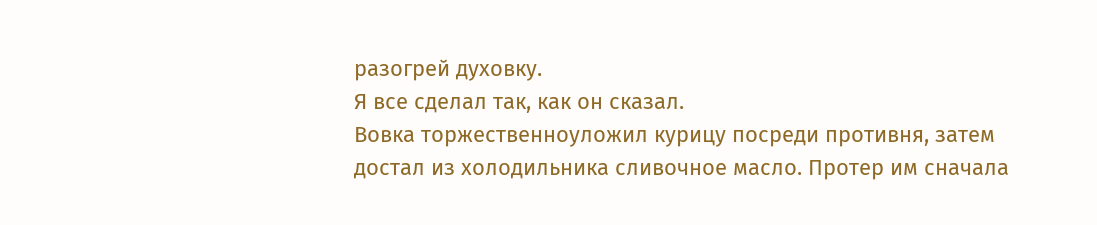разогрей духовку.
Я все сделал так, как он сказал.
Вовка торжественноуложил курицу посреди противня, затем достал из холодильника сливочное масло. Протер им сначала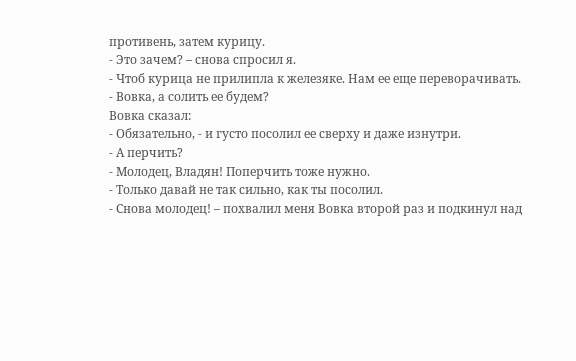противень, затем курицу.
- Это зачем? – снова спросил я.
- Чтоб курица не прилипла к железяке. Нам ее еще переворачивать.
- Вовка, а солить ее будем?
Вовка сказал:
- Обязательно, - и густо посолил ее сверху и даже изнутри.
- А перчить?
- Молодец, Владян! Поперчить тоже нужно.
- Только давай не так сильно, как ты посолил.
- Снова молодец! – похвалил меня Вовка второй раз и подкинул над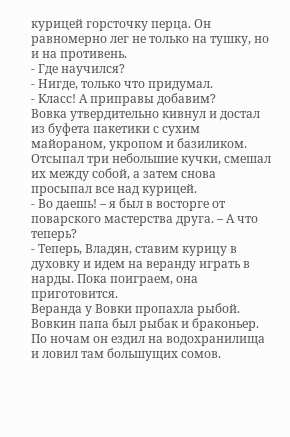курицей горсточку перца. Он равномерно лег не только на тушку, но и на противень.
- Где научился?
- Нигде, только что придумал.
- Класс! А приправы добавим?
Вовка утвердительно кивнул и достал из буфета пакетики с сухим майораном, укропом и базиликом. Отсыпал три небольшие кучки, смешал их между собой, а затем снова просыпал все над курицей.
- Во даешь! – я был в восторге от поварского мастерства друга. – А что теперь?
- Теперь, Владян, ставим курицу в духовку и идем на веранду играть в нарды. Пока поиграем, она приготовится.
Веранда у Вовки пропахла рыбой. Вовкин папа был рыбак и браконьер. По ночам он ездил на водохранилища и ловил там большущих сомов.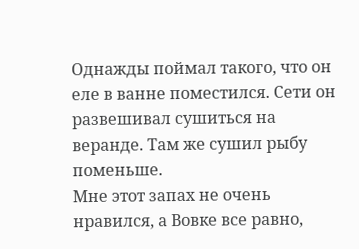Однажды поймал такого, что он еле в ванне поместился. Сети он развешивал сушиться на веранде. Там же сушил рыбу поменьше.
Мне этот запах не очень нравился, а Вовке все равно,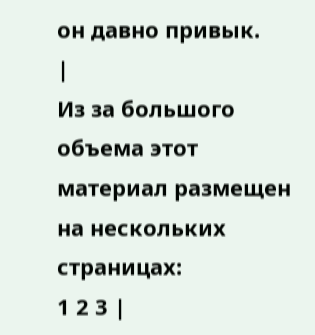он давно привык.
|
Из за большого объема этот материал размещен на нескольких страницах:
1 2 3 |